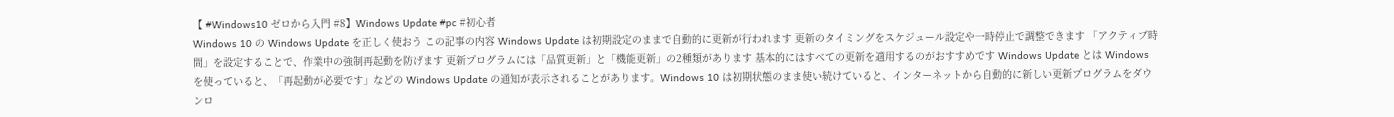【 #Windows10 ゼロから入門 #8】Windows Update #pc #初心者
Windows 10 の Windows Update を正しく使おう この記事の内容 Windows Update は初期設定のままで自動的に更新が行われます 更新のタイミングをスケジュール設定や一時停止で調整できます 「アクティブ時間」を設定することで、作業中の強制再起動を防げます 更新プログラムには「品質更新」と「機能更新」の2種類があります 基本的にはすべての更新を適用するのがおすすめです Windows Update とは Windows を使っていると、「再起動が必要です」などの Windows Update の通知が表示されることがあります。Windows 10 は初期状態のまま使い続けていると、インターネットから自動的に新しい更新プログラムをダウンロ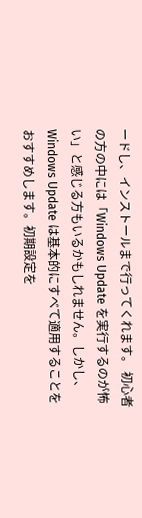ードし、インストールまで行ってくれます。 初心者の方の中には「Windows Update を実行するのが怖い」と感じる方もいるかもしれません。しかし、Windows Update は基本的にすべて適用することをおすすめします。初期設定を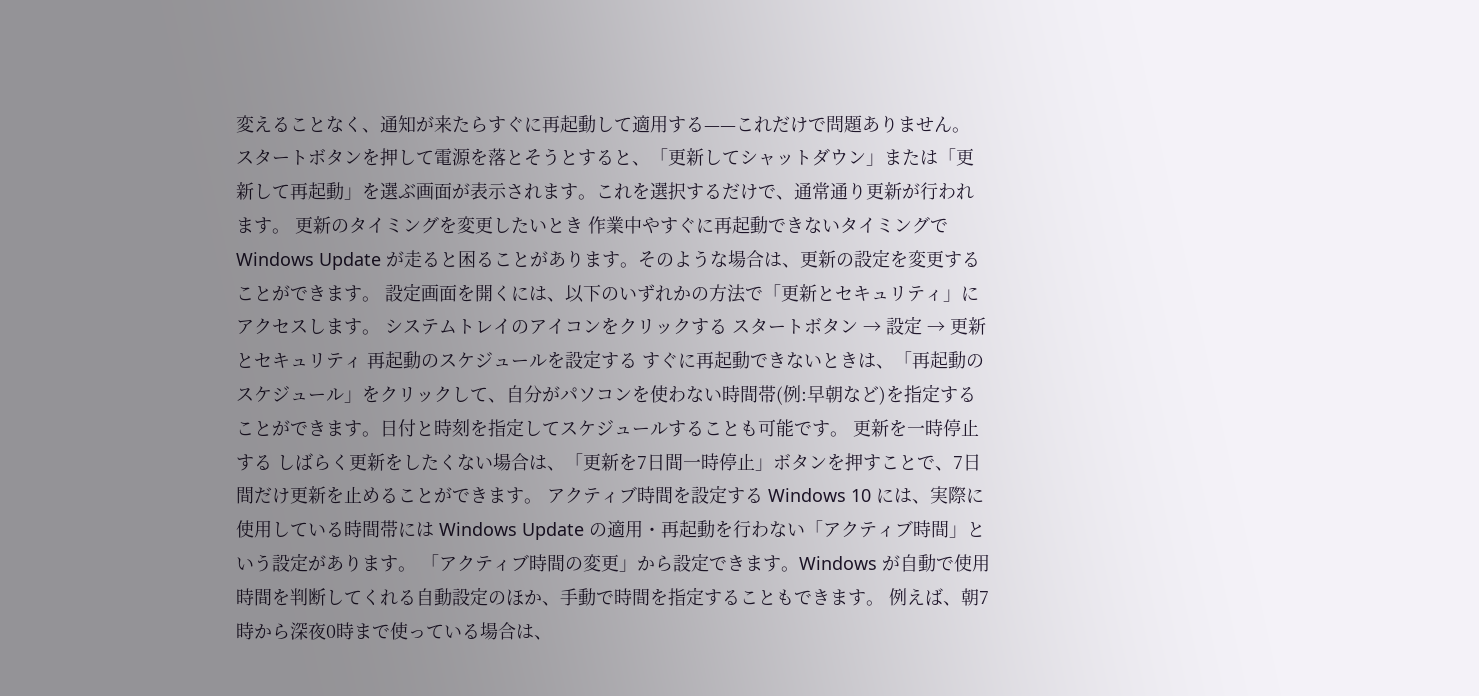変えることなく、通知が来たらすぐに再起動して適用する——これだけで問題ありません。 スタートボタンを押して電源を落とそうとすると、「更新してシャットダウン」または「更新して再起動」を選ぶ画面が表示されます。これを選択するだけで、通常通り更新が行われます。 更新のタイミングを変更したいとき 作業中やすぐに再起動できないタイミングで Windows Update が走ると困ることがあります。そのような場合は、更新の設定を変更することができます。 設定画面を開くには、以下のいずれかの方法で「更新とセキュリティ」にアクセスします。 システムトレイのアイコンをクリックする スタートボタン → 設定 → 更新とセキュリティ 再起動のスケジュールを設定する すぐに再起動できないときは、「再起動のスケジュール」をクリックして、自分がパソコンを使わない時間帯(例:早朝など)を指定することができます。日付と時刻を指定してスケジュールすることも可能です。 更新を一時停止する しばらく更新をしたくない場合は、「更新を7日間一時停止」ボタンを押すことで、7日間だけ更新を止めることができます。 アクティブ時間を設定する Windows 10 には、実際に使用している時間帯には Windows Update の適用・再起動を行わない「アクティブ時間」という設定があります。 「アクティブ時間の変更」から設定できます。Windows が自動で使用時間を判断してくれる自動設定のほか、手動で時間を指定することもできます。 例えば、朝7時から深夜0時まで使っている場合は、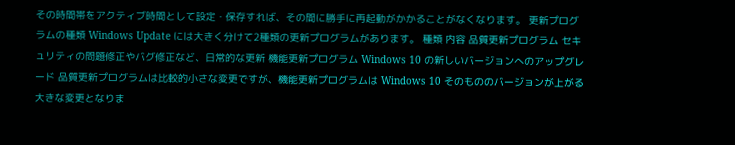その時間帯をアクティブ時間として設定・保存すれば、その間に勝手に再起動がかかることがなくなります。 更新プログラムの種類 Windows Update には大きく分けて2種類の更新プログラムがあります。 種類 内容 品質更新プログラム セキュリティの問題修正やバグ修正など、日常的な更新 機能更新プログラム Windows 10 の新しいバージョンへのアップグレード 品質更新プログラムは比較的小さな変更ですが、機能更新プログラムは Windows 10 そのもののバージョンが上がる大きな変更となりま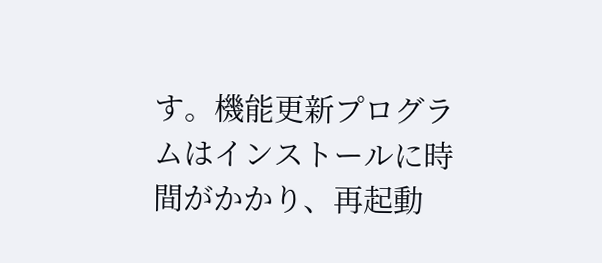す。機能更新プログラムはインストールに時間がかかり、再起動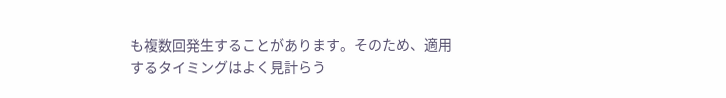も複数回発生することがあります。そのため、適用するタイミングはよく見計らう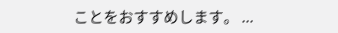ことをおすすめします。 ...